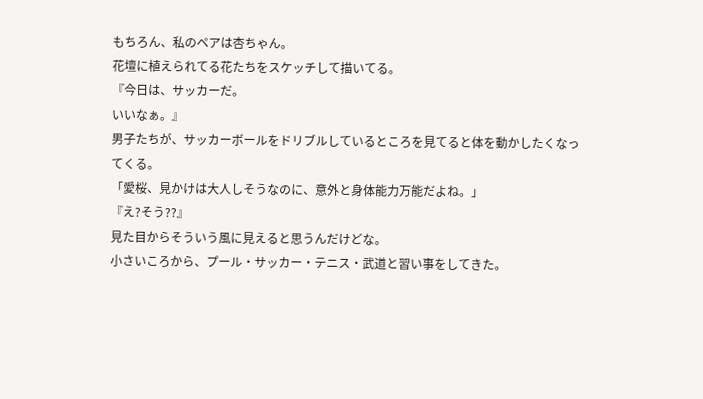もちろん、私のペアは杏ちゃん。
花壇に植えられてる花たちをスケッチして描いてる。
『今日は、サッカーだ。
いいなぁ。』
男子たちが、サッカーボールをドリブルしているところを見てると体を動かしたくなってくる。
「愛桜、見かけは大人しそうなのに、意外と身体能力万能だよね。」
『え?そう??』
見た目からそういう風に見えると思うんだけどな。
小さいころから、プール・サッカー・テニス・武道と習い事をしてきた。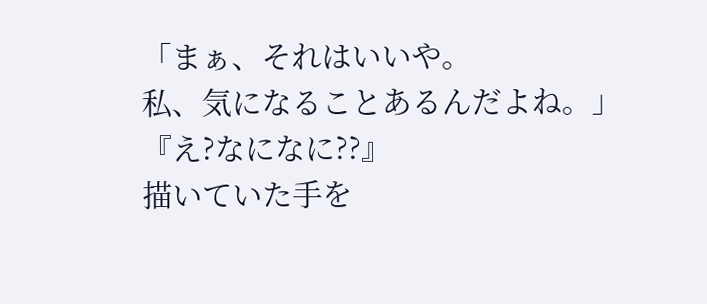「まぁ、それはいいや。
私、気になることあるんだよね。」
『え?なになに??』
描いていた手を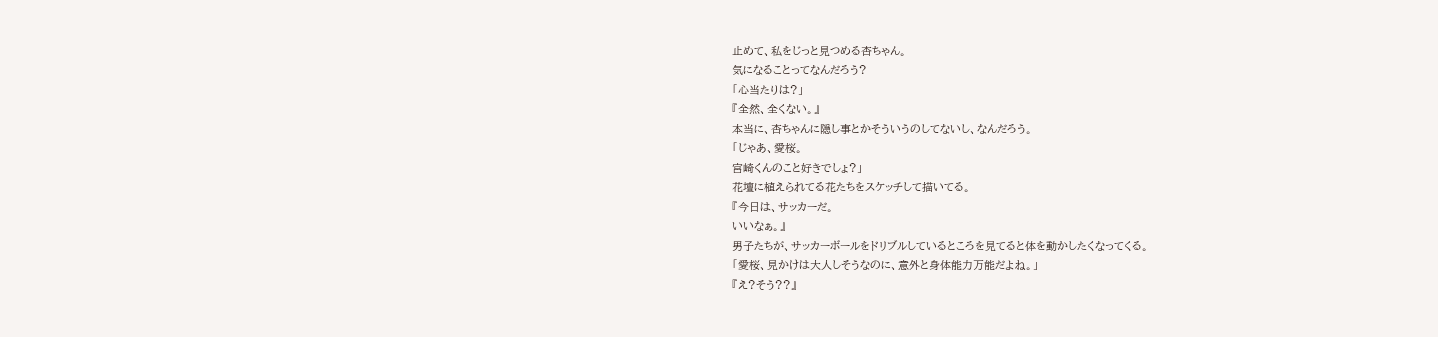止めて、私をじっと見つめる杏ちゃん。
気になることってなんだろう?
「心当たりは?」
『全然、全くない。』
本当に、杏ちゃんに隠し事とかそういうのしてないし、なんだろう。
「じゃあ、愛桜。
宮崎くんのこと好きでしょ?」
花壇に植えられてる花たちをスケッチして描いてる。
『今日は、サッカーだ。
いいなぁ。』
男子たちが、サッカーボールをドリブルしているところを見てると体を動かしたくなってくる。
「愛桜、見かけは大人しそうなのに、意外と身体能力万能だよね。」
『え?そう??』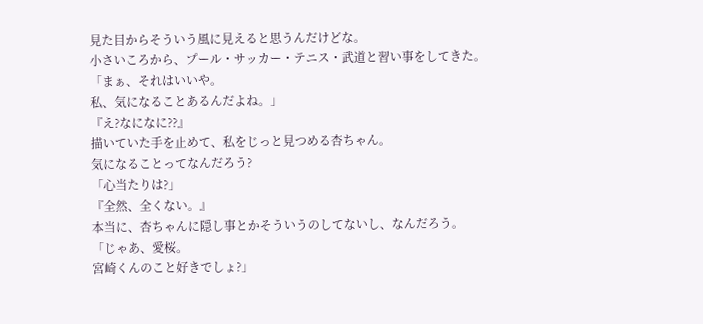見た目からそういう風に見えると思うんだけどな。
小さいころから、プール・サッカー・テニス・武道と習い事をしてきた。
「まぁ、それはいいや。
私、気になることあるんだよね。」
『え?なになに??』
描いていた手を止めて、私をじっと見つめる杏ちゃん。
気になることってなんだろう?
「心当たりは?」
『全然、全くない。』
本当に、杏ちゃんに隠し事とかそういうのしてないし、なんだろう。
「じゃあ、愛桜。
宮崎くんのこと好きでしょ?」